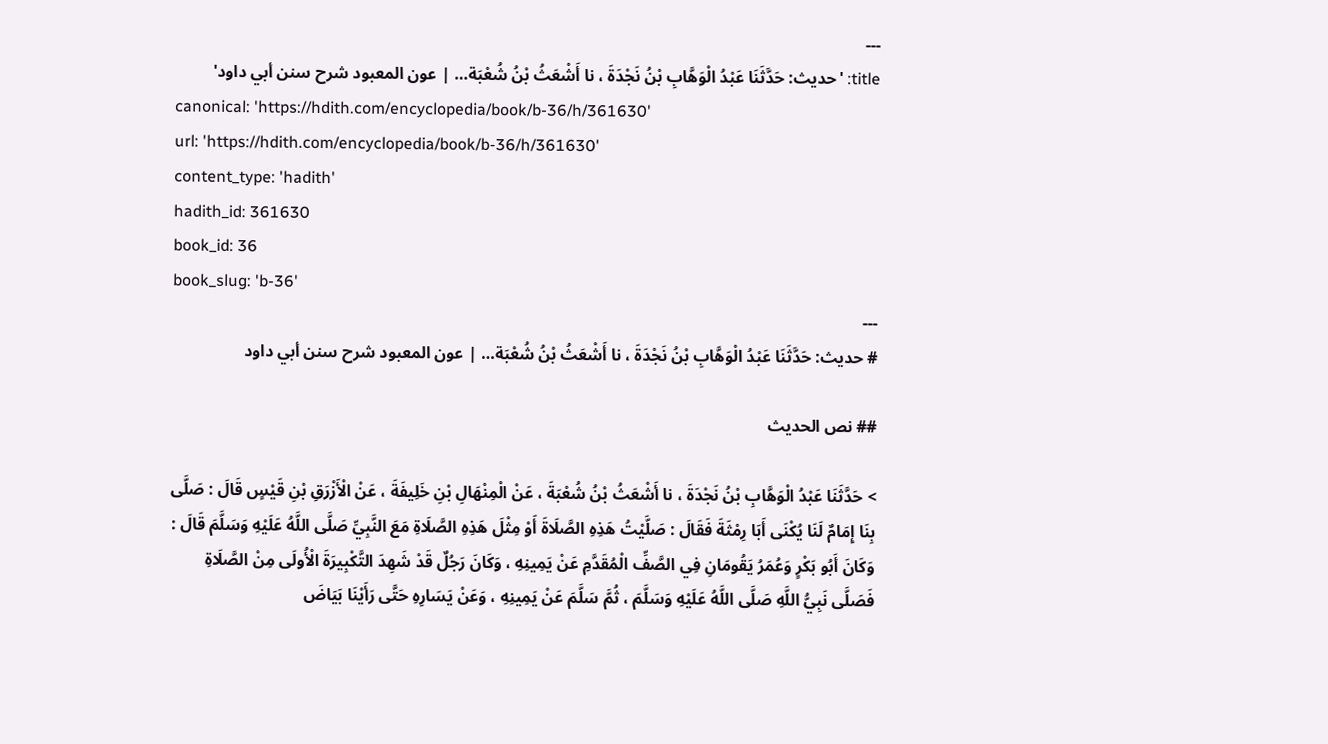---
title: 'حديث: حَدَّثَنَا عَبْدُ الْوَهَّابِ بْنُ نَجْدَةَ ، نا أَشْعَثُ بْنُ شُعْبَة… | عون المعبود شرح سنن أبي داود'
canonical: 'https://hdith.com/encyclopedia/book/b-36/h/361630'
url: 'https://hdith.com/encyclopedia/book/b-36/h/361630'
content_type: 'hadith'
hadith_id: 361630
book_id: 36
book_slug: 'b-36'
---
# حديث: حَدَّثَنَا عَبْدُ الْوَهَّابِ بْنُ نَجْدَةَ ، نا أَشْعَثُ بْنُ شُعْبَة… | عون المعبود شرح سنن أبي داود

## نص الحديث

> حَدَّثَنَا عَبْدُ الْوَهَّابِ بْنُ نَجْدَةَ ، نا أَشْعَثُ بْنُ شُعْبَةَ ، عَنْ الْمِنْهَالِ بْنِ خَلِيفَةَ ، عَنْ الْأَزْرَقِ بْنِ قَيْسٍ قَالَ : صَلَّى بِنَا إِمَامٌ لَنَا يُكْنَى أَبَا رِمْثَةَ فَقَالَ : صَلَّيْتُ هَذِهِ الصَّلَاةَ أَوْ مِثْلَ هَذِهِ الصَّلَاةِ مَعَ النَّبِيِّ صَلَّى اللَّهُ عَلَيْهِ وَسَلَّمَ قَالَ : وَكَانَ أَبُو بَكْرٍ وَعُمَرُ يَقُومَانِ فِي الصَّفِّ الْمُقَدَّمِ عَنْ يَمِينِهِ ، وَكَانَ رَجُلٌ قَدْ شَهِدَ التَّكْبِيرَةَ الْأُولَى مِنْ الصَّلَاةِ فَصَلَّى نَبِيُّ اللَّهِ صَلَّى اللَّهُ عَلَيْهِ وَسَلَّمَ ، ثُمَّ سَلَّمَ عَنْ يَمِينِهِ ، وَعَنْ يَسَارِهِ حَتَّى رَأَيْنَا بَيَاضَ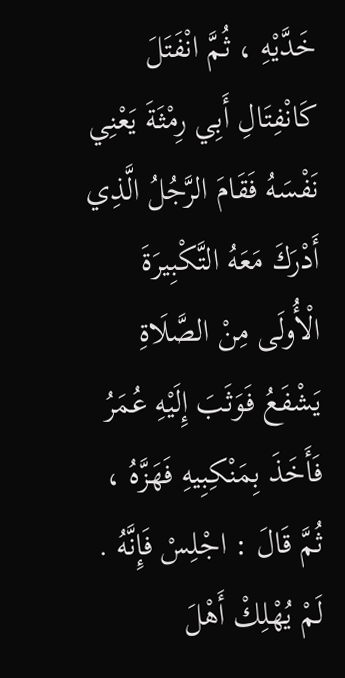خَدَّيْهِ ، ثُمَّ انْفَتَلَ كَانْفِتَالِ أَبِي رِمْثَةَ يَعْنِي نَفْسَهُ فَقَامَ الرَّجُلُ الَّذِي أَدْرَكَ مَعَهُ التَّكْبِيرَةَ الْأُولَى مِنْ الصَّلَاةِ يَشْفَعُ فَوَثَبَ إِلَيْهِ عُمَرُ فَأَخَذَ بِمَنْكِبِيهِ فَهَزَّهُ ، ثُمَّ قَالَ : اجْلِسْ فَإِنَّهُ . لَمْ يُهْلِكْ أَهْلَ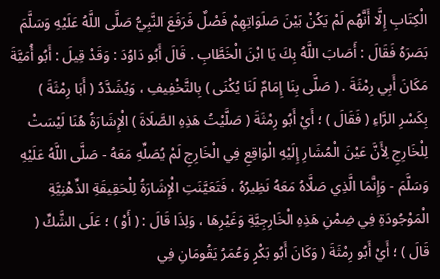الْكِتَابِ إِلَّا أَنَّهُم لَمْ يَكُنْ بَيْنَ صَلَوَاتِهِمْ فَصْلٌ فَرَفَعَ النَّبِيُّ صَلَّى اللَّهُ عَلَيْهِ وَسَلَّمَ بَصَرَهُ فَقَالَ : أَصَابَ اللَّهُ بِكَ يَا ابْنَ الْخَطَّابِ . قَالَ أَبُو دَاوُدَ : وَقَدْ قِيلَ : أَبُو أُمَيَّةَ مَكَانَ أَبِي رِمْثَةَ . ( صَلَّى بِنَا إِمَامٌ لَنَا يُكْنَى ) بِالتَّخْفِيفِ ، وَيُشَدَّدُ ( أَبَا رِمْثَةَ ) بِكَسْرِ الرَّاءِ ( فَقَالَ ) ؛ أَيْ أَبُو رِمْثَةَ ( صَلَّيْتُ هَذِهِ الصَّلَاةَ ) الْإِشَارَةُ هُنَا لَيْسَتْ لِلْخَارِجِ لِأَنَّ عَيْنَ الْمُشَارِ إِلَيْهِ الْوَاقِعِ فِي الْخَارِجِ لَمْ يُصَلِّهِ مَعَهُ - صَلَّى اللَّهُ عَلَيْهِ وَسَلَّمَ - وَإِنَّمَا الَّذِي صَلَّاهُ مَعَهُ نَظِيرُهُ ، فَتَعَيَّنَتِ الْإِشَارَةُ لِلْحَقِيقَةِ الذِّهْنِيَّةِ الْمَوْجُودَةِ فِي ضِمْنِ هَذِهِ الْخَارِجِيَّةِ وَغَيْرِهَا ، وَلِذَا قَالَ : ( أَوْ ) ؛ عَلَى الشَّكِّ ( قَالَ ) ؛ أَيْ أَبُو رِمْثَةَ ( وَكَانَ أَبُو بَكْرٍ وَعُمَرُ يَقُومَانِ فِي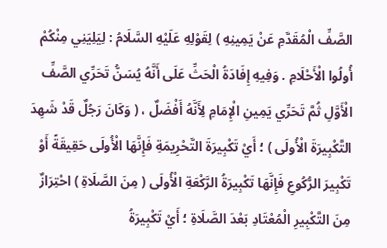الصَّفِّ الْمُقَدَّمِ عَنْ يَمِينِهِ ) لِقَوْلِهِ عَلَيْهِ السَّلَامُ : لِيَلِيَنِي مِنْكُمْ أُولُوا الْأَحْلَامِ . وَفِيهِ إِفَادَةُ الْحَثِّ عَلَى أَنَّهُ يُسَنُّ تَحَرِّي الصَّفِّ الْأَوَّلِ ثُمَّ تَحَرِّي يَمِينِ الْإِمَامِ لِأَنَّهُ أَفْضَلٌ ، ( وَكَانَ رَجُلٌ قَدْ شَهِدَ التَّكْبِيرَةَ الْأُولَى ) ؛ أَيْ تَكْبِيرَةَ التَّحْرِيمَةِ فَإِنَّهَا الْأُولَى حَقِيقَةً أَوْ تَكْبِيرَ الرُّكُوعِ فَإِنَّهَا تَكْبِيرَةُ الرَّكْعَةِ الْأُولَى ( مِنَ الصَّلَاةِ ) احْتِرَازٌ مِنَ التَّكْبِيرِ الْمُعْتَادِ بَعْدَ الصَّلَاةِ ؛ أَيْ تَكْبِيرَةُ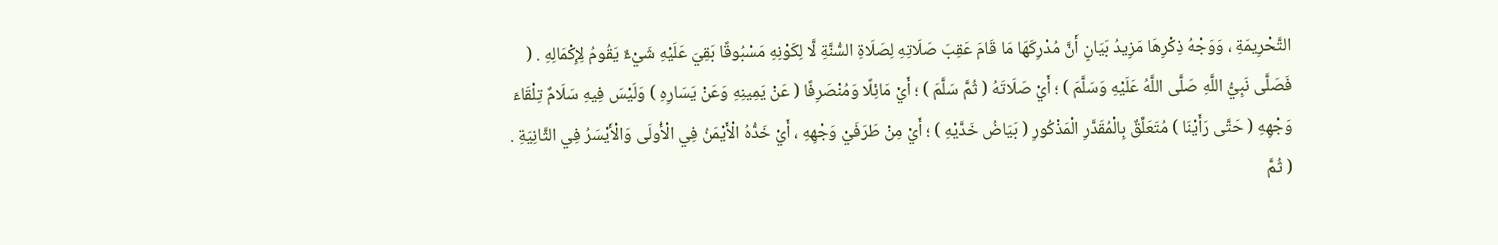التَّحْرِيمَةِ ، وَوَجْهُ ذِكْرِهَا مَزِيدُ بَيَانٍ أَنَّ مُدْرِكَهَا مَا قَامَ عَقِبَ صَلَاتِهِ لِصَلَاةِ السُّنَّةِ لَّا لِكَوْنِهِ مَسْبُوقًا بَقِيَ عَلَيْهِ شَيْءٌ يَقُومُ لِإِكْمَالِهِ . ( فَصَلَّى نَبِيُّ اللَّهِ صَلَّى اللَّهُ عَلَيْهِ وَسَلَّمَ ) ؛ أَيْ صَلَاتَهُ ( ثُمَّ سَلَّمَ ) ؛ أَيْ مَائِلًا وَمُنْصَرِفًا ( عَنْ يَمِينِهِ وَعَنْ يَسَارِهِ ) وَلَيْسَ فِيهِ سَلَامٌ تِلْقَاءَ وَجْهِهِ ( حَتَّى رَأَيْنَا ) مُتَعَلِّقٌ بِالْمُقَدَّرِ الْمَذْكُورِ ( بَيَاضُ خَدَّيْهِ ) ؛ أَيْ مِنْ طَرَفَيْ وَجْهِهِ ، أَيْ خَدُّهُ الْأَيْمَنُ فِي الْأُولَى وَالْأَيْسَرُ فِي الثَّانِيَةِ . ( ثُمَّ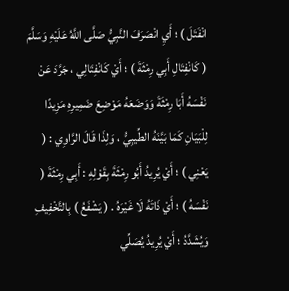انْفَتَلَ ) ؛ أَيِ انْصَرَفَ النَّبِيُّ صَلَّى اللَّهُ عَلَيْهِ وَسَلَّمَ ( كَانْفِتَالِ أَبِي رِمْثَةَ ) ؛ أَيْ كَانْفِتَالِي ، جَرَّدَ عَنْ نَفْسَهُ أَبَا رِمْثَةَ وَوَضَعَهُ مَوْضِعَ ضَمِيرِهِ مَزِيدًا لِلْبَيَانِ كَمَا بَيَّنَهُ الطِّيبِيُّ ، وَلِذَا قَالَ الرَّاوِي : ( يَعْنِي ) ؛ أَيْ يُرِيدُ أَبُو رِمْثَةَ بِقَوْلِهِ : أَبِي رِمْثَةَ ( نَفْسَهُ ) ؛ أَيْ ذَاتَهُ لَا غَيْرَهُ . ( يَشْفَعُ ) بِالتَّخْفِيفِ وَيُشَدَّدُ ؛ أَيْ يُرِيدُ يُصَلِّي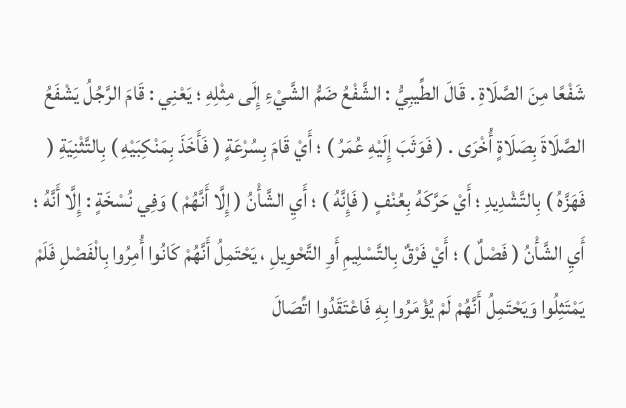شَفْعًا مِنَ الصَّلَاةِ . قَالَ الطِّيبِيُّ : الشَّفْعُ ضَمُّ الشَّيْءِ إِلَى مِثْلِهِ ؛ يَعْنِي : قَامَ الرَّجُلُ يَشْفَعُ الصَّلَاةَ بِصَلَاةٍ أُخْرَى . ( فَوَثَبَ إِلَيْهِ عُمَرُ ) ؛ أَيْ قَامَ بِسُرْعَةٍ ( فَأَخَذَ بِمَنْكِبَيْهِ ) بِالتَّثْنِيَةِ ( فَهَزَّهُ ) بِالتَّشْدِيدِ ؛ أَيْ حَرَّكَهُ بِعُنْفٍ ( فَإِنَّهُ ) ؛ أَيِ الشَّأْنُ ( إِلَّا أَنَّهُمْ ) وَفِي نُسْخَةٍ : إِلَّا أَنَّهُ ؛ أَيِ الشَّأْنُ ( فَصْلٌ ) ؛ أَيْ فَرْقٌ بِالتَّسْلِيمِ أَوِ التَّحْوِيلِ ، يَحْتَمِلُ أَنَّهُمْ كَانُوا أُمِرُوا بِالْفَصْلِ فَلَمْ يَمْتَثِلُوا وَيَحْتَمِلُ أَنَّهُمْ لَمْ يُؤْمَرُوا بِهِ فَاعْتَقَدُوا اتِّصَالَ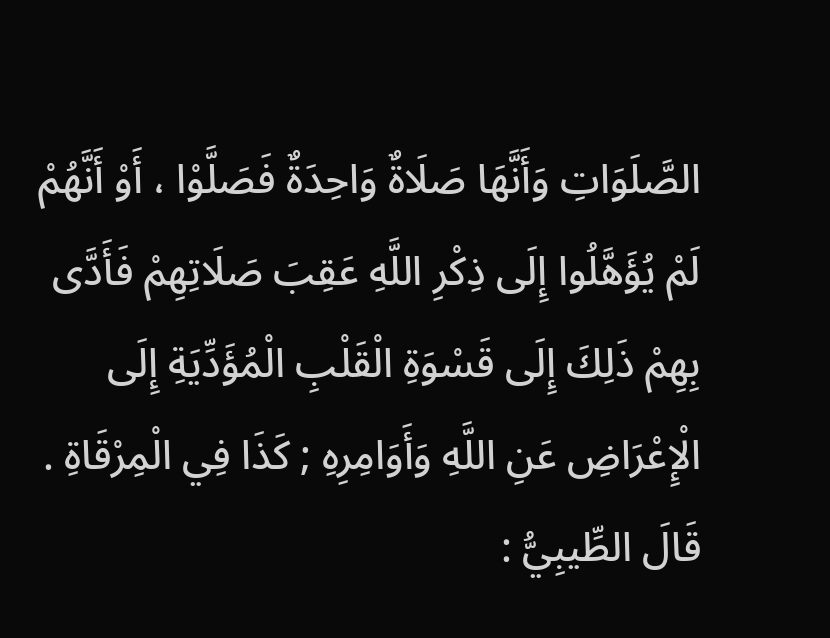الصَّلَوَاتِ وَأَنَّهَا صَلَاةٌ وَاحِدَةٌ فَصَلَّوْا ، أَوْ أَنَّهُمْ لَمْ يُؤَهَّلُوا إِلَى ذِكْرِ اللَّهِ عَقِبَ صَلَاتِهِمْ فَأَدَّى بِهِمْ ذَلِكَ إِلَى قَسْوَةِ الْقَلْبِ الْمُؤَدِّيَةِ إِلَى الْإِعْرَاضِ عَنِ اللَّهِ وَأَوَامِرِهِ ; كَذَا فِي الْمِرْقَاةِ . قَالَ الطِّيبِيُّ :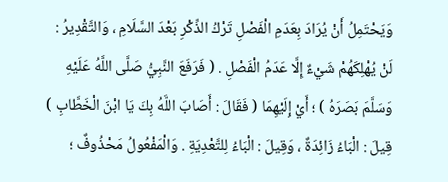وَيَحْتَمِلُ أَنْ يُرَادَ بِعَدَمِ الْفَصْلِ تَرْكُ الذِّكْرِ بَعْدَ السَّلَامِ ، وَالتَّقْدِيرُ : لَنْ يُهْلِكَهُمْ شَيْءٌ إِلَّا عَدَمُ الْفَصْلِ . ( فَرَفَعَ النَّبِيُّ صَلَّى اللَّهُ عَلَيْهِ وَسَلَّمَ بَصَرَهُ ) ؛ أَيْ إِلَيْهِمَا ( فَقَالَ : أَصَابَ اللَّهُ بِكَ يَا ابْنَ الْخَطَّابِ ) قِيلَ : الْبَاءُ زَائِدَةٌ ، وَقِيلَ : الْبَاءُ لِلتَّعْدِيَةِ . وَالْمَفْعُولُ مَحْذُوفٌ ؛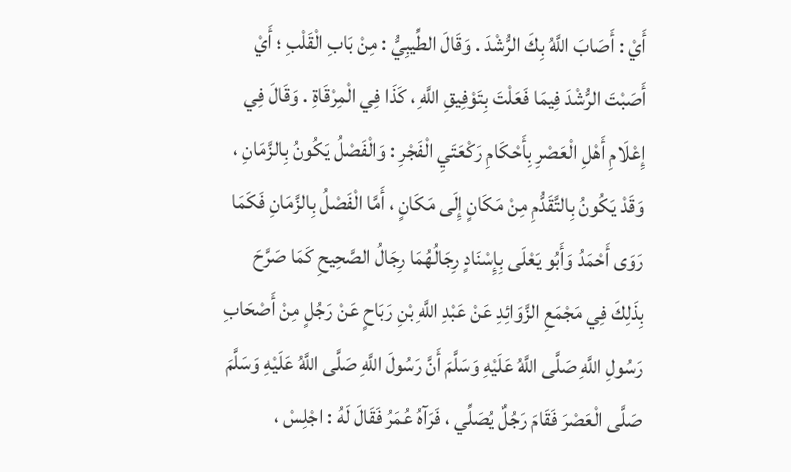أَيْ : أَصَابَ اللَّهُ بِكَ الرُّشْدَ . وَقَالَ الطِّيبِيُّ : مِنْ بَابِ الْقَلْبِ ؛ أَيْ أَصَبْتَ الرُّشْدَ فِيمَا فَعَلْتَ بِتَوْفِيقِ اللَّهِ ، كَذَا فِي الْمِرْقَاةِ . وَقَالَ فِي إِعْلَامِ أَهْلِ الْعَصْرِ بِأَحْكَامِ رَكْعَتَيِ الْفَجْرِ : وَالْفَصْلُ يَكُونُ بِالزَّمَانِ ، وَقَدْ يَكُونُ بِالتَّقَدُّمِ مِنْ مَكَانٍ إِلَى مَكَانٍ ، أَمَّا الْفَصْلُ بِالزَّمَانِ فَكَمَا رَوَى أَحْمَدُ وَأَبُو يَعْلَى بِإِسْنَادٍ رِجَالُهُمَا رِجَالُ الصَّحِيحِ كَمَا صَرَّحَ بِذَلِكَ فِي مَجْمَعِ الزَّوَائِدِ عَنْ عَبْدِ اللَّهِ بْنِ رَبَاحٍ عَنْ رَجُلٍ مِنْ أَصْحَابِ رَسُولِ اللَّهِ صَلَّى اللَّهُ عَلَيْهِ وَسَلَّمَ أَنَّ رَسُولَ اللَّهِ صَلَّى اللَّهُ عَلَيْهِ وَسَلَّمَ صَلَّى الْعَصْرَ فَقَامَ رَجُلٌ يُصَلِّي ، فَرَآهُ عُمَرُ فَقَالَ لَهُ : اجْلِسْ ،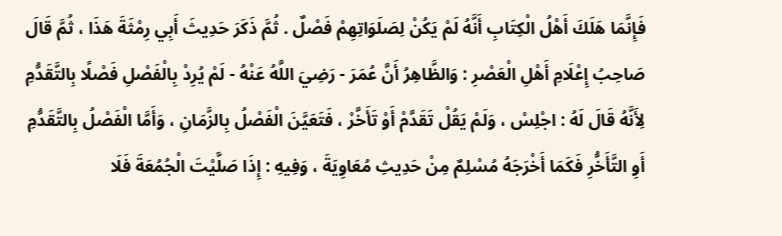فَإِنَّمَا هَلَكَ أَهْلُ الْكِتَابِ أَنَّهُ لَمْ يَكُنْ لِصَلَوَاتِهِمْ فَصْلٌ . ثُمَّ ذَكَرَ حَدِيثَ أَبِي رِمْثَةَ هَذَا ، ثُمَّ قَالَ صَاحِبُ إِعْلَامِ أَهْلِ الْعَصْرِ : وَالظَّاهِرُ أَنَّ عُمَرَ - رَضِيَ اللَّهُ عَنْهُ - لَمْ يُرِدْ بِالْفَصْلِ فَصْلًا بِالتَّقَدُّمِ لِأَنَّهُ قَالَ لَهُ : اجْلِسْ ، وَلَمْ يَقُلْ تَقَدَّمْ أَوْ تَأَخَّرْ ، فَتَعَيَّنَ الْفَصْلُ بِالزَّمَانِ ، وَأَمَّا الْفَصْلُ بِالتَّقَدُّمِ أَوِ التَّأَخُّرِ فَكَمَا أَخْرَجَهُ مُسْلِمٌ مِنْ حَدِيثِ مُعَاوِيَةَ ، وَفِيهِ : إِذَا صَلَّيْتَ الْجُمُعَةَ فَلَا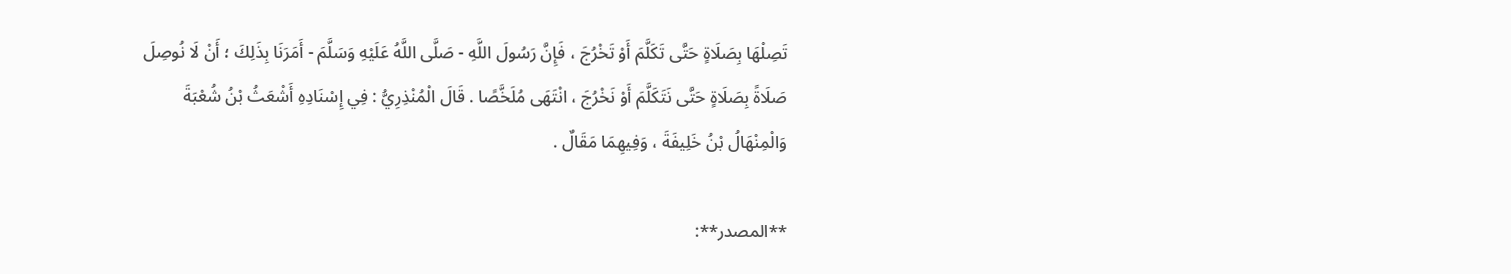تَصِلْهَا بِصَلَاةٍ حَتَّى تَكَلَّمَ أَوْ تَخْرُجَ ، فَإِنَّ رَسُولَ اللَّهِ - صَلَّى اللَّهُ عَلَيْهِ وَسَلَّمَ - أَمَرَنَا بِذَلِكَ ؛ أَنْ لَا نُوصِلَ صَلَاةً بِصَلَاةٍ حَتَّى نَتَكَلَّمَ أَوْ نَخْرُجَ ، انْتَهَى مُلَخَّصًا . قَالَ الْمُنْذِرِيُّ : فِي إِسْنَادِهِ أَشْعَثُ بْنُ شُعْبَةَ وَالْمِنْهَالُ بْنُ خَلِيفَةَ ، وَفِيهِمَا مَقَالٌ .

**المصدر**: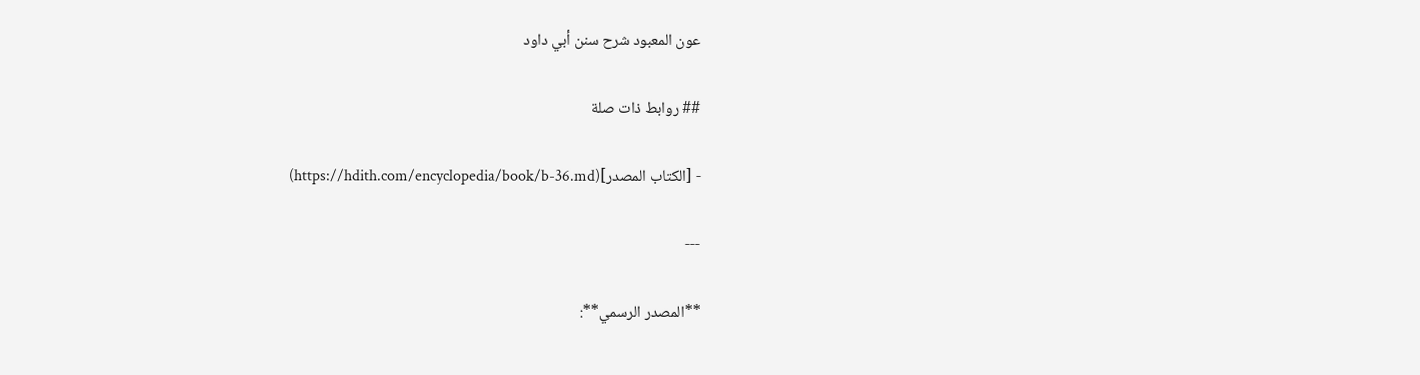عون المعبود شرح سنن أبي داود

## روابط ذات صلة

- [الكتاب المصدر](https://hdith.com/encyclopedia/book/b-36.md)

---

**المصدر الرسمي**: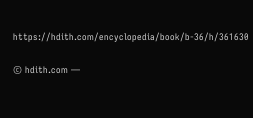https://hdith.com/encyclopedia/book/b-36/h/361630

© hdith.com —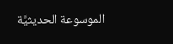الموسوعة الحديثيَّة